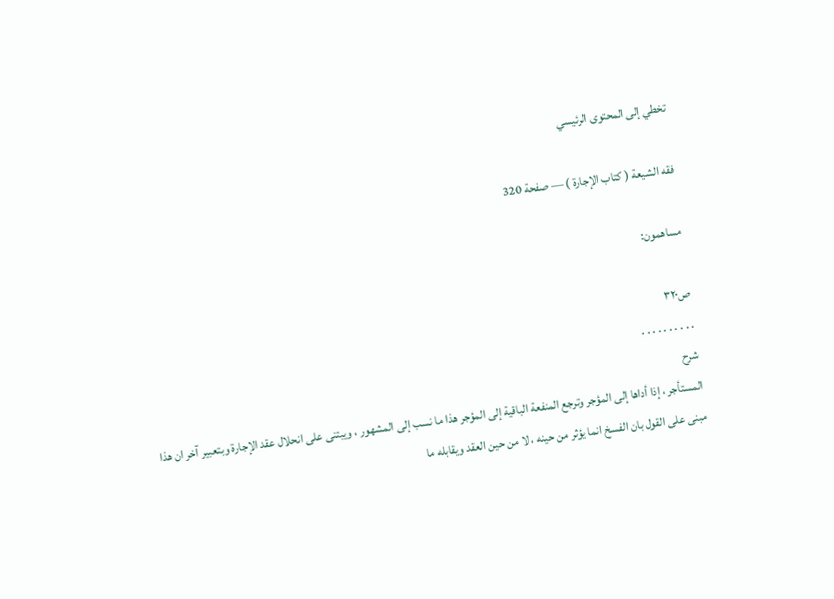تخطي إلى المحتوى الرئيسي

فقه الشيعة ( كتاب الإجارة ) — صفحة 320

مساهمون:

ص٣٢٠
. . . . . . . . . .
شرح
المستأجر ، إذا أداها إلى المؤجر وترجع المنفعة الباقية إلى المؤجر هذا ما نسب إلى المشهور ، ويبتنى على انحلال عقد الإجارة وبتعبير آخر ان هذا مبنى على القول بان الفسخ انما يؤثر من حينه ، لا من حين العقد ويقابله ما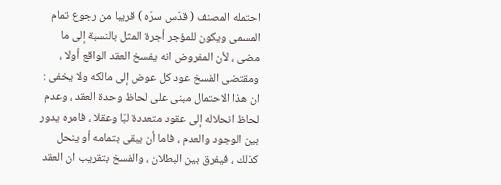احتمله المصنف ( قدّس سرّه ) قريبا من رجوع تمام المسمى ويكون للمؤجر أجرة المثل بالنسبة إلى ما مضى ، لأن المفروض انه يفسخ العقد الواقع أولا ، ومقتضى الفسخ عود كل عوض إلى مالكه ولا يخفى : ان هذا الاحتمال مبنى على لحاظ وحدة العقد ، وعدم لحاظ انحلاله إلى عقود متعددة لبّا وعقلا ، فامره يدور بين الوجود والعدم ، فاما أن يبقى بتمامه أو ينحل كذلك ، فيفرق بين البطلان ، والفسخ بتقريب ان العقد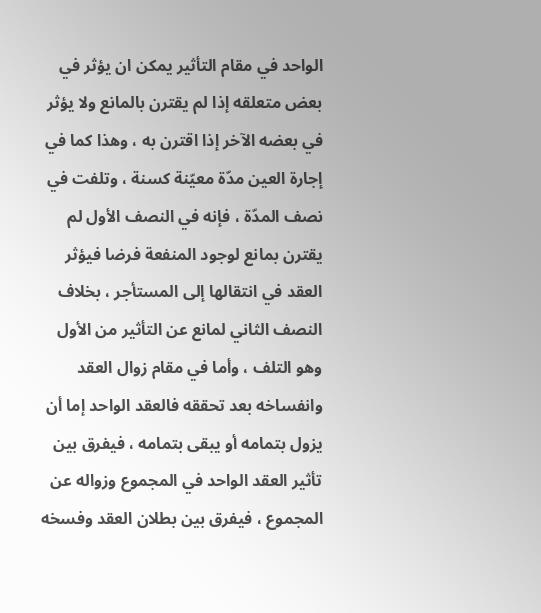الواحد في مقام التأثير يمكن ان يؤثر في بعض متعلقه إذا لم يقترن بالمانع ولا يؤثر في بعضه الآخر إذا اقترن به ، وهذا كما في إجارة العين مدّة معيّنة كسنة ، وتلفت في نصف المدّة ، فإنه في النصف الأول لم يقترن بمانع لوجود المنفعة فرضا فيؤثر العقد في انتقالها إلى المستأجر ، بخلاف النصف الثاني لمانع عن التأثير من الأول وهو التلف ، وأما في مقام زوال العقد وانفساخه بعد تحققه فالعقد الواحد إما أن يزول بتمامه أو يبقى بتمامه ، فيفرق بين تأثير العقد الواحد في المجموع وزواله عن المجموع ، فيفرق بين بطلان العقد وفسخه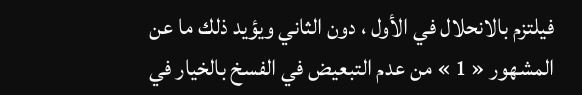فيلتزم بالانحلال في الأول ، دون الثاني ويؤيد ذلك ما عن المشهور « 1 » من عدم التبعيض في الفسخ بالخيار في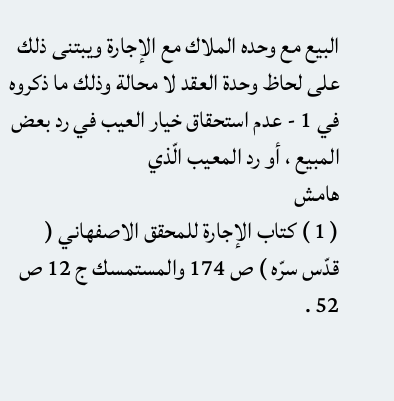البيع مع وحده الملاك مع الإجارة ويبتنى ذلك على لحاظ وحدة العقد لا محالة وذلك ما ذكروه في 1 - عدم استحقاق خيار العيب في رد بعض المبيع ، أو رد المعيب الّذي
هامش
( 1 ) كتاب الإجارة للمحقق الاصفهاني ( قدّس سرّه ) ص 174 والمستمسك ج 12 ص 52 .